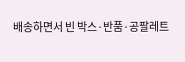배송하면서 빈 박스·반품·공팔레트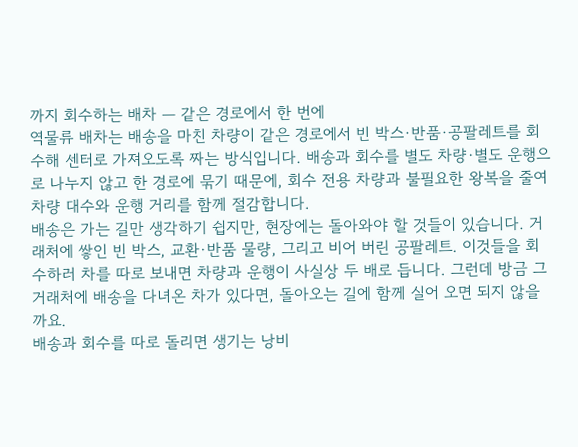까지 회수하는 배차 — 같은 경로에서 한 번에
역물류 배차는 배송을 마친 차량이 같은 경로에서 빈 박스·반품·공팔레트를 회수해 센터로 가져오도록 짜는 방식입니다. 배송과 회수를 별도 차량·별도 운행으로 나누지 않고 한 경로에 묶기 때문에, 회수 전용 차량과 불필요한 왕복을 줄여 차량 대수와 운행 거리를 함께 절감합니다.
배송은 가는 길만 생각하기 쉽지만, 현장에는 돌아와야 할 것들이 있습니다. 거래처에 쌓인 빈 박스, 교환·반품 물량, 그리고 비어 버린 공팔레트. 이것들을 회수하러 차를 따로 보내면 차량과 운행이 사실상 두 배로 듭니다. 그런데 방금 그 거래처에 배송을 다녀온 차가 있다면, 돌아오는 길에 함께 실어 오면 되지 않을까요.
배송과 회수를 따로 돌리면 생기는 낭비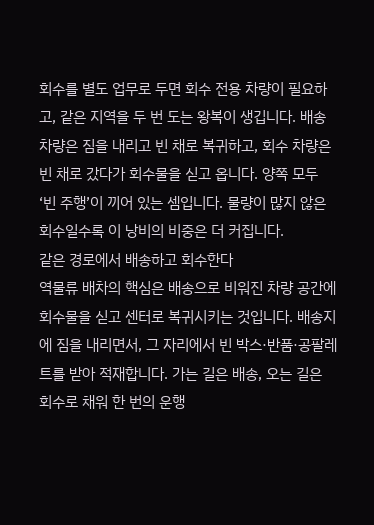회수를 별도 업무로 두면 회수 전용 차량이 필요하고, 같은 지역을 두 번 도는 왕복이 생깁니다. 배송 차량은 짐을 내리고 빈 채로 복귀하고, 회수 차량은 빈 채로 갔다가 회수물을 싣고 옵니다. 양쪽 모두 ‘빈 주행’이 끼어 있는 셈입니다. 물량이 많지 않은 회수일수록 이 낭비의 비중은 더 커집니다.
같은 경로에서 배송하고 회수한다
역물류 배차의 핵심은 배송으로 비워진 차량 공간에 회수물을 싣고 센터로 복귀시키는 것입니다. 배송지에 짐을 내리면서, 그 자리에서 빈 박스·반품·공팔레트를 받아 적재합니다. 가는 길은 배송, 오는 길은 회수로 채워 한 번의 운행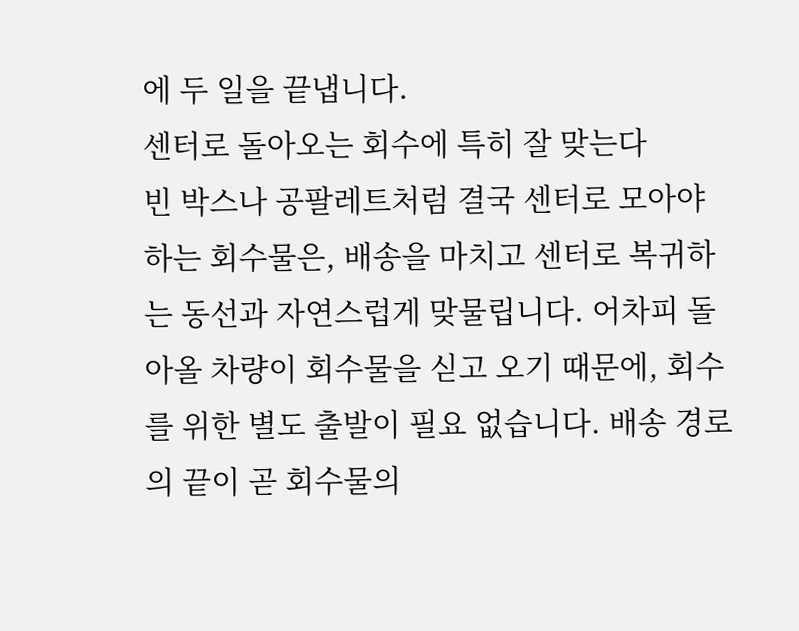에 두 일을 끝냅니다.
센터로 돌아오는 회수에 특히 잘 맞는다
빈 박스나 공팔레트처럼 결국 센터로 모아야 하는 회수물은, 배송을 마치고 센터로 복귀하는 동선과 자연스럽게 맞물립니다. 어차피 돌아올 차량이 회수물을 싣고 오기 때문에, 회수를 위한 별도 출발이 필요 없습니다. 배송 경로의 끝이 곧 회수물의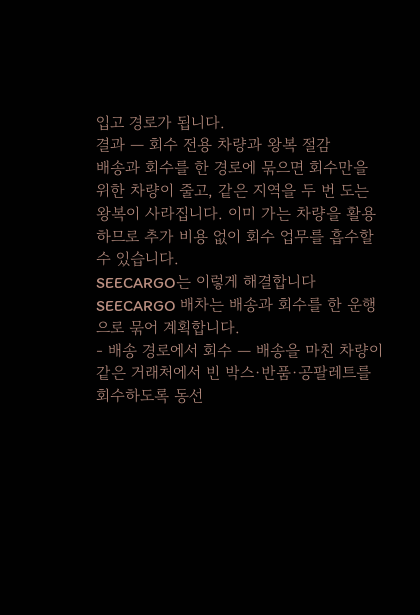입고 경로가 됩니다.
결과 — 회수 전용 차량과 왕복 절감
배송과 회수를 한 경로에 묶으면 회수만을 위한 차량이 줄고, 같은 지역을 두 번 도는 왕복이 사라집니다. 이미 가는 차량을 활용하므로 추가 비용 없이 회수 업무를 흡수할 수 있습니다.
SEECARGO는 이렇게 해결합니다
SEECARGO 배차는 배송과 회수를 한 운행으로 묶어 계획합니다.
- 배송 경로에서 회수 — 배송을 마친 차량이 같은 거래처에서 빈 박스·반품·공팔레트를 회수하도록 동선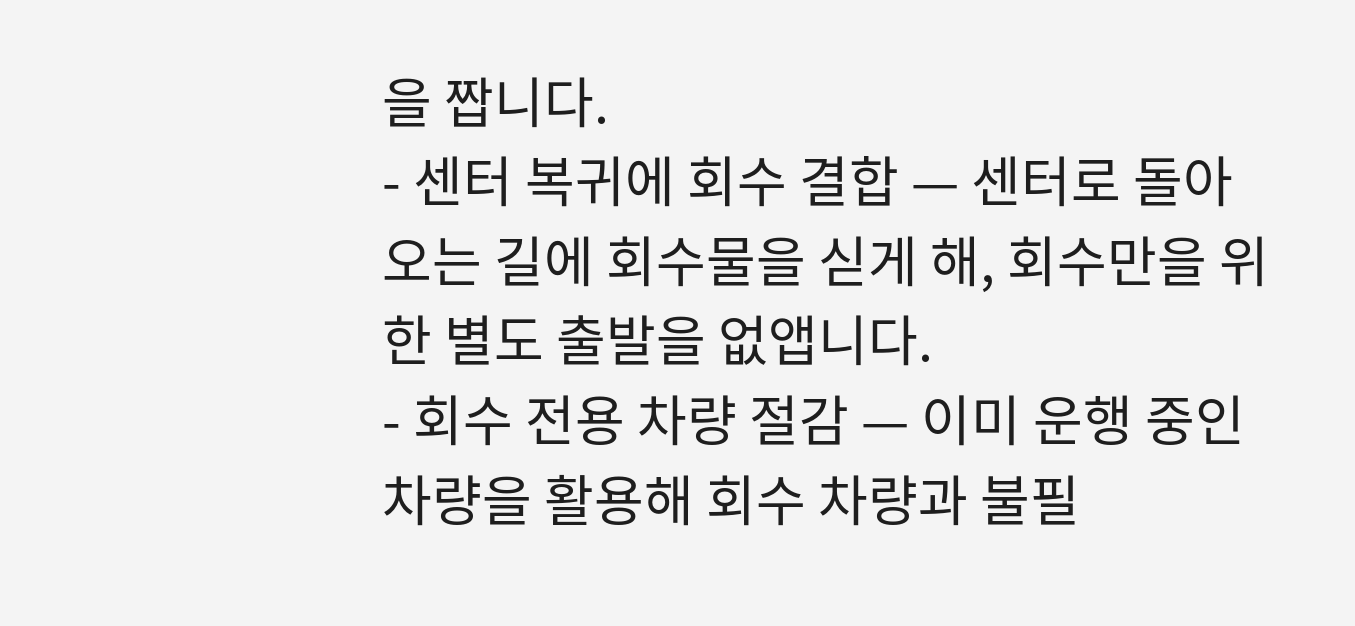을 짭니다.
- 센터 복귀에 회수 결합 — 센터로 돌아오는 길에 회수물을 싣게 해, 회수만을 위한 별도 출발을 없앱니다.
- 회수 전용 차량 절감 — 이미 운행 중인 차량을 활용해 회수 차량과 불필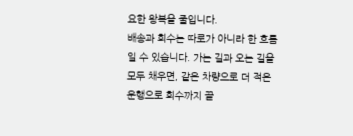요한 왕복을 줄입니다.
배송과 회수는 따로가 아니라 한 흐름일 수 있습니다. 가는 길과 오는 길을 모두 채우면, 같은 차량으로 더 적은 운행으로 회수까지 끝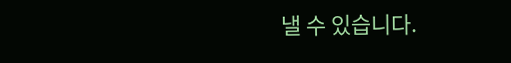낼 수 있습니다.